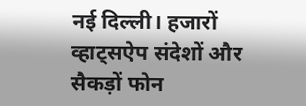नई दिल्ली। हजारों व्हाट्सऐप संदेशों और सैकड़ों फोन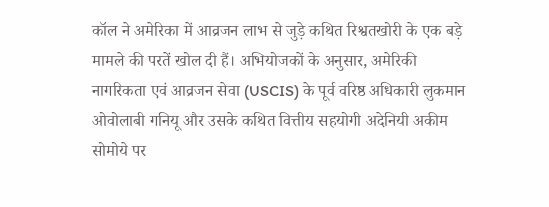कॉल ने अमेरिका में आव्रजन लाभ से जुड़े कथित रिश्वतखोरी के एक बड़े मामले की परतें खोल दी हैं। अभियोजकों के अनुसार, अमेरिकी नागरिकता एवं आव्रजन सेवा (USCIS) के पूर्व वरिष्ठ अधिकारी लुकमान ओवोलाबी गनियू और उसके कथित वित्तीय सहयोगी अदेनियी अकीम सोमोये पर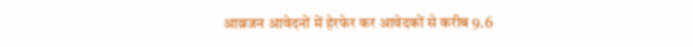आव्रजन आवेदनों में हेरफेर कर आवेदकों से करीब 9.6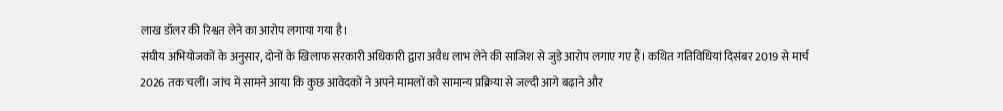लाख डॉलर की रिश्वत लेने का आरोप लगाया गया है।
संघीय अभियोजकों के अनुसार, दोनों के खिलाफ सरकारी अधिकारी द्वारा अवैध लाभ लेने की साजिश से जुड़े आरोप लगाए गए हैं। कथित गतिविधियां दिसंबर 2019 से मार्च 2026 तक चलीं। जांच में सामने आया कि कुछ आवेदकों ने अपने मामलों को सामान्य प्रक्रिया से जल्दी आगे बढ़ाने और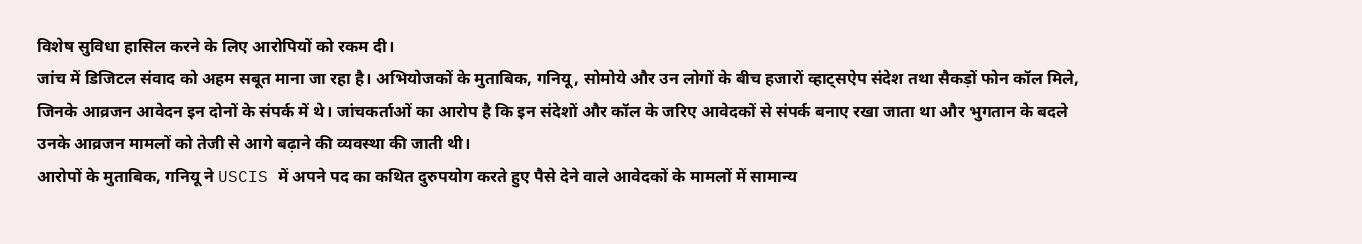विशेष सुविधा हासिल करने के लिए आरोपियों को रकम दी।
जांच में डिजिटल संवाद को अहम सबूत माना जा रहा है। अभियोजकों के मुताबिक, गनियू, सोमोये और उन लोगों के बीच हजारों व्हाट्सऐप संदेश तथा सैकड़ों फोन कॉल मिले, जिनके आव्रजन आवेदन इन दोनों के संपर्क में थे। जांचकर्ताओं का आरोप है कि इन संदेशों और कॉल के जरिए आवेदकों से संपर्क बनाए रखा जाता था और भुगतान के बदले उनके आव्रजन मामलों को तेजी से आगे बढ़ाने की व्यवस्था की जाती थी।
आरोपों के मुताबिक, गनियू ने USCIS में अपने पद का कथित दुरुपयोग करते हुए पैसे देने वाले आवेदकों के मामलों में सामान्य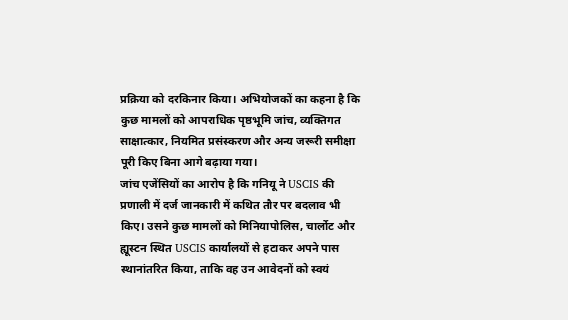प्रक्रिया को दरकिनार किया। अभियोजकों का कहना है कि कुछ मामलों को आपराधिक पृष्ठभूमि जांच, व्यक्तिगत साक्षात्कार, नियमित प्रसंस्करण और अन्य जरूरी समीक्षा पूरी किए बिना आगे बढ़ाया गया।
जांच एजेंसियों का आरोप है कि गनियू ने USCIS की प्रणाली में दर्ज जानकारी में कथित तौर पर बदलाव भी किए। उसने कुछ मामलों को मिनियापोलिस, चार्लोट और ह्यूस्टन स्थित USCIS कार्यालयों से हटाकर अपने पास स्थानांतरित किया, ताकि वह उन आवेदनों को स्वयं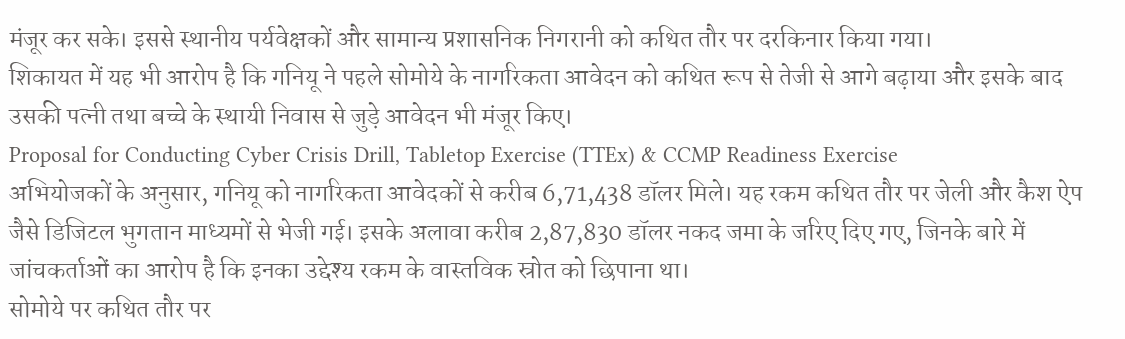मंजूर कर सके। इससे स्थानीय पर्यवेक्षकों और सामान्य प्रशासनिक निगरानी को कथित तौर पर दरकिनार किया गया।
शिकायत में यह भी आरोप है कि गनियू ने पहले सोमोये के नागरिकता आवेदन को कथित रूप से तेजी से आगे बढ़ाया और इसके बाद उसकी पत्नी तथा बच्चे के स्थायी निवास से जुड़े आवेदन भी मंजूर किए।
Proposal for Conducting Cyber Crisis Drill, Tabletop Exercise (TTEx) & CCMP Readiness Exercise
अभियोजकों के अनुसार, गनियू को नागरिकता आवेदकों से करीब 6,71,438 डॉलर मिले। यह रकम कथित तौर पर जेली और कैश ऐप जैसे डिजिटल भुगतान माध्यमों से भेजी गई। इसके अलावा करीब 2,87,830 डॉलर नकद जमा के जरिए दिए गए, जिनके बारे में जांचकर्ताओं का आरोप है कि इनका उद्देश्य रकम के वास्तविक स्रोत को छिपाना था।
सोमोये पर कथित तौर पर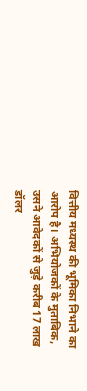वित्तीय मध्यस्थ की भूमिका निभाने का आरोप है। अभियोजकों के मुताबिक, उसने आवेदकों से जुड़े करीब 17 लाख डॉलर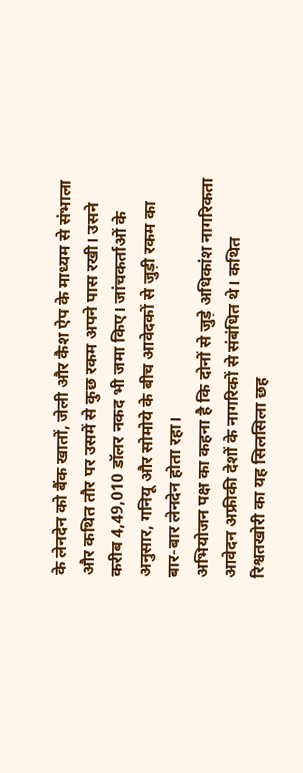के लेनदेन को बैंक खातों, जेली और कैश ऐप के माध्यम से संभाला और कथित तौर पर उसमें से कुछ रकम अपने पास रखी। उसने करीब 4,49,010 डॉलर नकद भी जमा किए। जांचकर्ताओं के अनुसार, गनियू और सोमोये के बीच आवेदकों से जुड़ी रकम का बार-बार लेनदेन होता रहा।
अभियोजन पक्ष का कहना है कि दोनों से जुड़े अधिकांश नागरिकता आवेदन अफ्रीकी देशों के नागरिकों से संबंधित थे। कथित रिश्वतखोरी का यह सिलसिला छह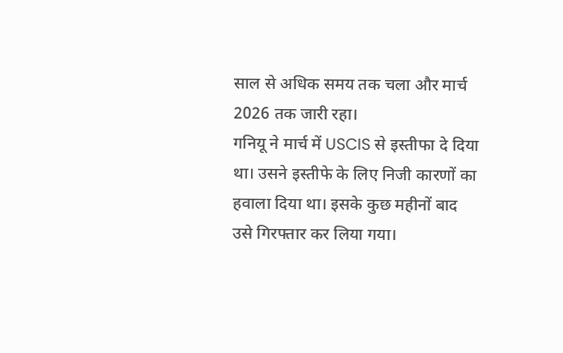साल से अधिक समय तक चला और मार्च 2026 तक जारी रहा।
गनियू ने मार्च में USCIS से इस्तीफा दे दिया था। उसने इस्तीफे के लिए निजी कारणों का हवाला दिया था। इसके कुछ महीनों बाद उसे गिरफ्तार कर लिया गया।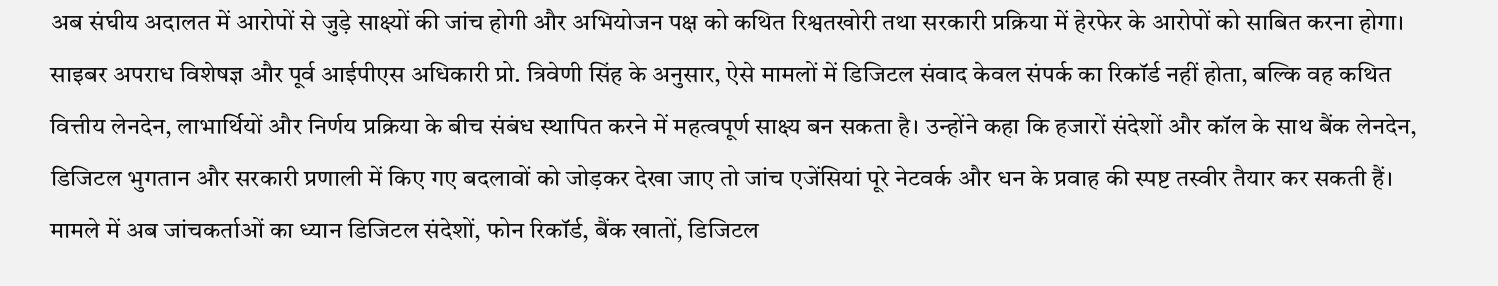अब संघीय अदालत में आरोपों से जुड़े साक्ष्यों की जांच होगी और अभियोजन पक्ष को कथित रिश्वतखोरी तथा सरकारी प्रक्रिया में हेरफेर के आरोपों को साबित करना होगा।
साइबर अपराध विशेषज्ञ और पूर्व आईपीएस अधिकारी प्रो. त्रिवेणी सिंह के अनुसार, ऐसे मामलों में डिजिटल संवाद केवल संपर्क का रिकॉर्ड नहीं होता, बल्कि वह कथित वित्तीय लेनदेन, लाभार्थियों और निर्णय प्रक्रिया के बीच संबंध स्थापित करने में महत्वपूर्ण साक्ष्य बन सकता है। उन्होंने कहा कि हजारों संदेशों और कॉल के साथ बैंक लेनदेन, डिजिटल भुगतान और सरकारी प्रणाली में किए गए बदलावों को जोड़कर देखा जाए तो जांच एजेंसियां पूरे नेटवर्क और धन के प्रवाह की स्पष्ट तस्वीर तैयार कर सकती हैं।
मामले में अब जांचकर्ताओं का ध्यान डिजिटल संदेशों, फोन रिकॉर्ड, बैंक खातों, डिजिटल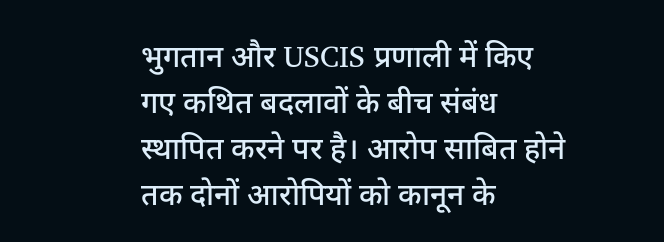भुगतान और USCIS प्रणाली में किए गए कथित बदलावों के बीच संबंध स्थापित करने पर है। आरोप साबित होने तक दोनों आरोपियों को कानून के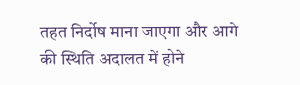तहत निर्दोष माना जाएगा और आगे की स्थिति अदालत में होने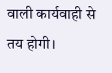वाली कार्यवाही से तय होगी।